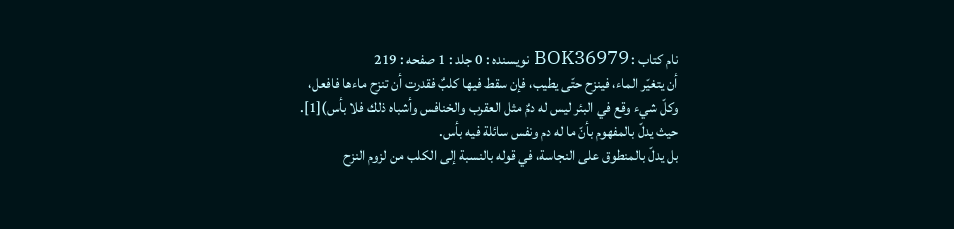نام کتاب : BOK36979 نویسنده : 0 جلد : 1 صفحه : 219
أن يتغيّر الماء، فينزح حتّى يطيب، فإن سقط فيها كلبٌ فقدرت أن تنزح ماءها فافعل، وكلّ شيء وقع في البئر ليس له دمٌ مثل العقرب والخنافس وأشباه ذلك فلا بأس)[1].
حيث يدلّ بالمفهوم بأنّ ما له دم ونفس سائلة فيه بأس.
بل يدلّ بالمنطوق على النجاسة، في قوله بالنسبة إلى الكلب من لزوم النزح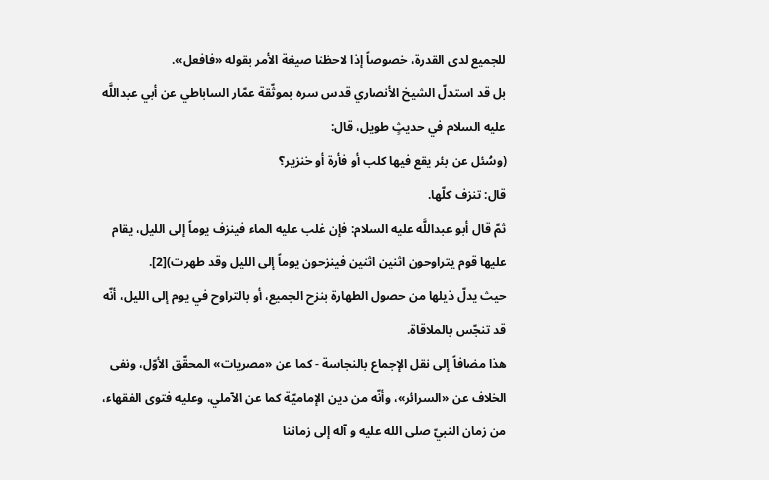للجميع لدى القدرة، خصوصاً إذا لاحظنا صيغة الأمر بقوله «فافعل».
بل قد استدلّ الشيخ الأنصاري قدس سره بموثّقة عمّار الساباطي عن أبي عبداللَّه عليه السلام في حديثٍ طويل، قال:
(وسُئل عن بئر يقع فيها كلب أو فأرة أو خنزير؟
قال: تنزف كلّها.
ثمّ قال أبو عبداللَّه عليه السلام: فإن غلب عليه الماء فينزف يوماً إلى الليل، يقام عليها قوم يتراوحون اثنين اثنين فينزحون يوماً إلى الليل وقد طهرت)[2].
حيث يدلّ ذيلها من حصول الطهارة بنزح الجميع، أو بالتراوح في يوم إلى الليل، أنّه قد تنجّس بالملاقاة.
هذا مضافاً إلى نقل الإجماع بالنجاسة - كما عن «مصريات» المحقّق الأوّل، ونفى الخلاف عن «السرائر»، وأنّه من دين الإماميّة كما عن الآملي، وعليه فتوى الفقهاء، من زمان النبيّ صلى الله عليه و آله إلى زماننا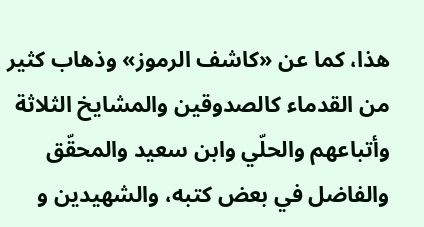هذا، كما عن «كاشف الرموز» وذهاب كثير من القدماء كالصدوقين والمشايخ الثلاثة وأتباعهم والحلّي وابن سعيد والمحقّق والفاضل في بعض كتبه، والشهيدين و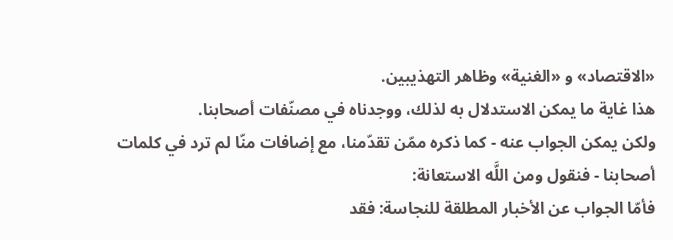«الاقتصاد» و «الغنية» وظاهر التهذيبين.
هذا غاية ما يمكن الاستدلال به لذلك، ووجدناه في مصنّفات أصحابنا.
ولكن يمكن الجواب عنه - كما ذكره ممّن تقدّمنا، مع إضافات منّا لم ترد في كلمات أصحابنا - فنقول ومن اللَّه الاستعانة:
فأمّا الجواب عن الأخبار المطلقة للنجاسة: فقد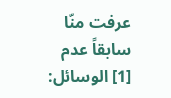عرفت منّا سابقاً عدم
[1] الوسائل: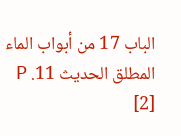الباب 17 من أبواب الماء المطلق الحديث 11. P
[2]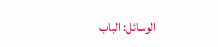الوسائل: الباب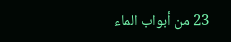23 من أبواب الماء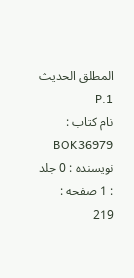المطلق الحديث 1.P
نام کتاب : BOK36979 نویسنده : 0 جلد : 1 صفحه : 219